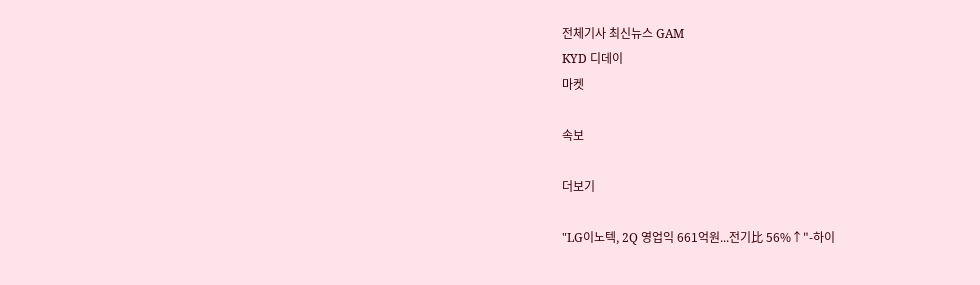전체기사 최신뉴스 GAM
KYD 디데이
마켓

속보

더보기

"LG이노텍, 2Q 영업익 661억원...전기比 56%↑"-하이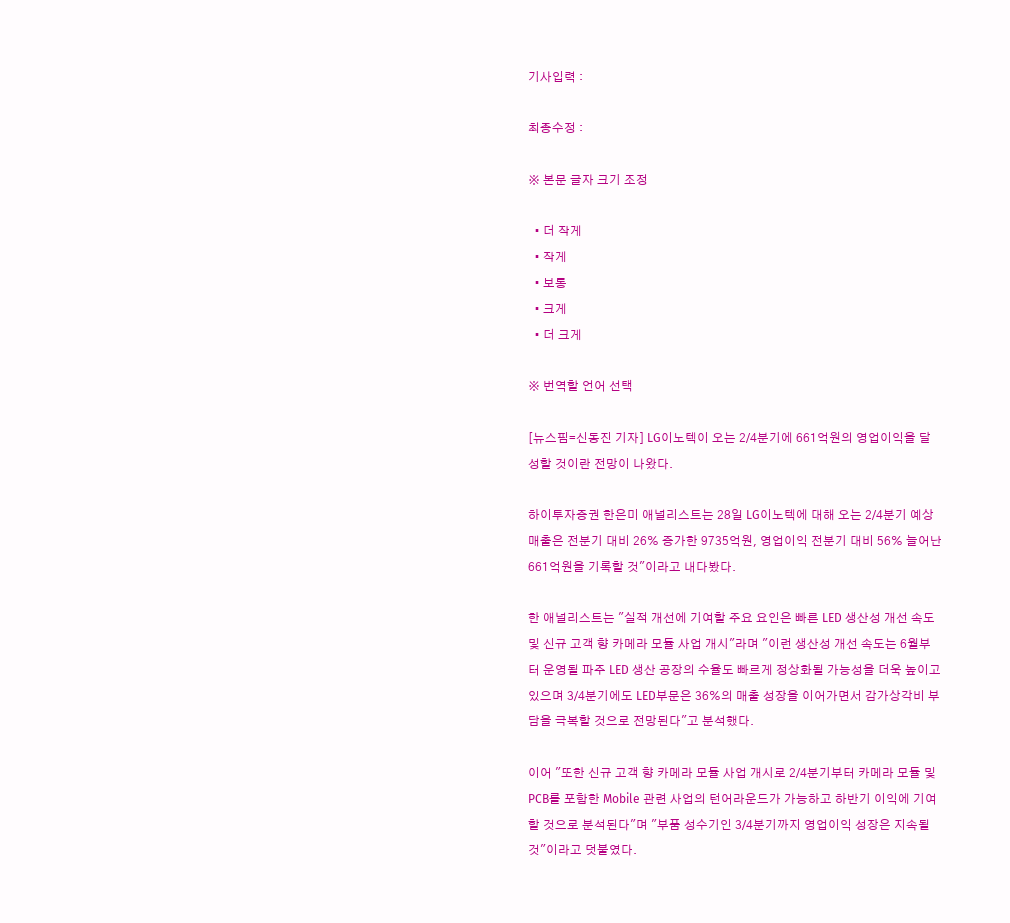기사입력 :

최종수정 :

※ 본문 글자 크기 조정

  • 더 작게
  • 작게
  • 보통
  • 크게
  • 더 크게

※ 번역할 언어 선택

[뉴스핌=신동진 기자] LG이노텍이 오는 2/4분기에 661억원의 영업이익을 달성할 것이란 전망이 나왔다.

하이투자증권 한은미 애널리스트는 28일 LG이노텍에 대해 오는 2/4분기 예상 매출은 전분기 대비 26% 증가한 9735억원, 영업이익 전분기 대비 56% 늘어난 661억원을 기록할 것"이라고 내다봤다.

한 애널리스트는 "실적 개선에 기여할 주요 요인은 빠른 LED 생산성 개선 속도 및 신규 고객 향 카메라 모듈 사업 개시"라며 "이런 생산성 개선 속도는 6월부터 운영될 파주 LED 생산 공장의 수율도 빠르게 정상화될 가능성을 더욱 높이고 있으며 3/4분기에도 LED부문은 36%의 매출 성장을 이어가면서 감가상각비 부담을 극복할 것으로 전망된다"고 분석했다.

이어 "또한 신규 고객 향 카메라 모듈 사업 개시로 2/4분기부터 카메라 모듈 및 PCB를 포함한 Mobile 관련 사업의 턴어라운드가 가능하고 하반기 이익에 기여할 것으로 분석된다"며 "부품 성수기인 3/4분기까지 영업이익 성장은 지속될 것"이라고 덧붙였다.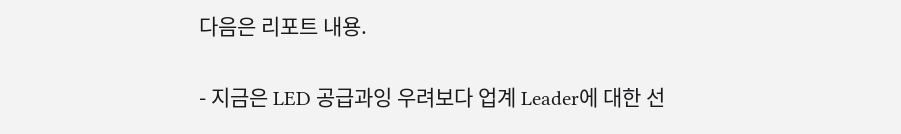다음은 리포트 내용.

- 지금은 LED 공급과잉 우려보다 업계 Leader에 대한 선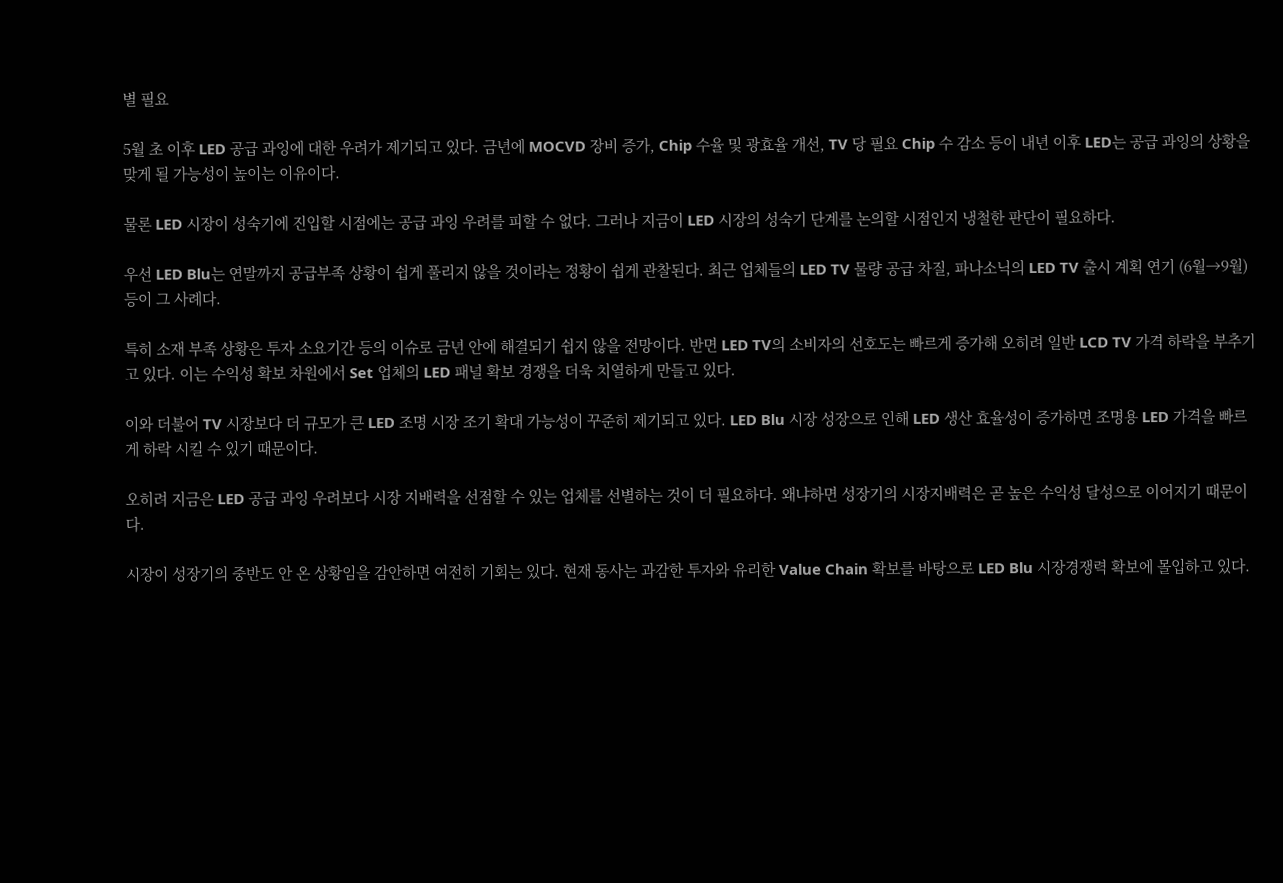별 필요

5월 초 이후 LED 공급 과잉에 대한 우려가 제기되고 있다. 금년에 MOCVD 장비 증가, Chip 수율 및 광효율 개선, TV 당 필요 Chip 수 감소 등이 내년 이후 LED는 공급 과잉의 상황을 맞게 될 가능성이 높이는 이유이다.

물론 LED 시장이 성숙기에 진입할 시점에는 공급 과잉 우려를 피할 수 없다. 그러나 지금이 LED 시장의 성숙기 단계를 논의할 시점인지 냉철한 판단이 필요하다.

우선 LED Blu는 연말까지 공급부족 상황이 쉽게 풀리지 않을 것이라는 정황이 쉽게 관찰된다. 최근 업체들의 LED TV 물량 공급 차질, 파나소닉의 LED TV 출시 계획 연기 (6월→9월) 등이 그 사례다.

특히 소재 부족 상황은 투자 소요기간 등의 이슈로 금년 안에 해결되기 쉽지 않을 전망이다. 반면 LED TV의 소비자의 선호도는 빠르게 증가해 오히려 일반 LCD TV 가격 하락을 부추기고 있다. 이는 수익성 확보 차원에서 Set 업체의 LED 패널 확보 경쟁을 더욱 치열하게 만들고 있다.

이와 더불어 TV 시장보다 더 규모가 큰 LED 조명 시장 조기 확대 가능성이 꾸준히 제기되고 있다. LED Blu 시장 성장으로 인해 LED 생산 효율성이 증가하면 조명용 LED 가격을 빠르게 하락 시킬 수 있기 때문이다.

오히려 지금은 LED 공급 과잉 우려보다 시장 지배력을 선점할 수 있는 업체를 선별하는 것이 더 필요하다. 왜냐하면 성장기의 시장지배력은 곧 높은 수익성 달성으로 이어지기 때문이다.

시장이 성장기의 중반도 안 온 상황임을 감안하면 여전히 기회는 있다. 현재 동사는 과감한 투자와 유리한 Value Chain 확보를 바탕으로 LED Blu 시장경쟁력 확보에 몰입하고 있다.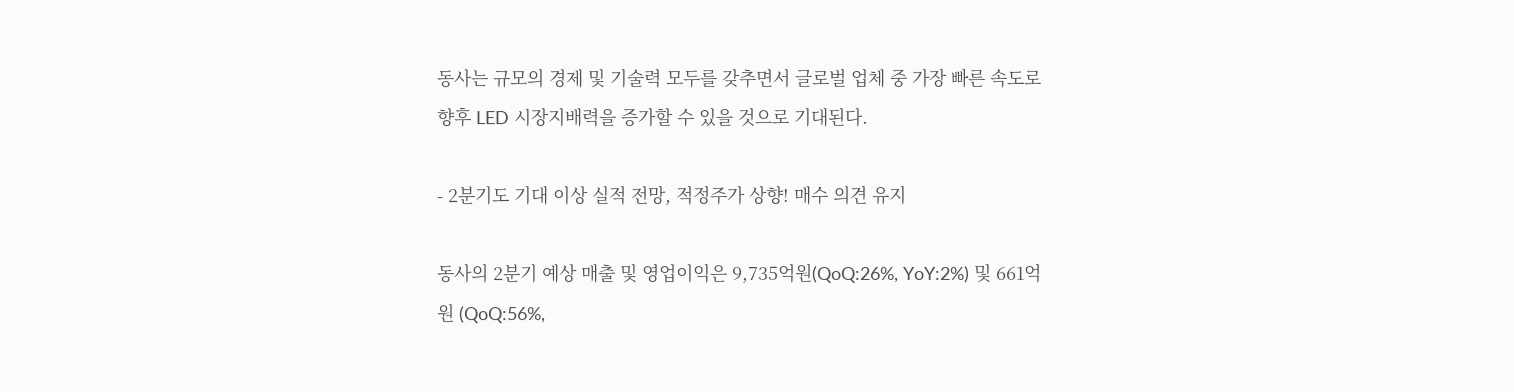동사는 규모의 경제 및 기술력 모두를 갖추면서 글로벌 업체 중 가장 빠른 속도로 향후 LED 시장지배력을 증가할 수 있을 것으로 기대된다.

- 2분기도 기대 이상 실적 전망, 적정주가 상향! 매수 의견 유지

동사의 2분기 예상 매출 및 영업이익은 9,735억원(QoQ:26%, YoY:2%) 및 661억원 (QoQ:56%,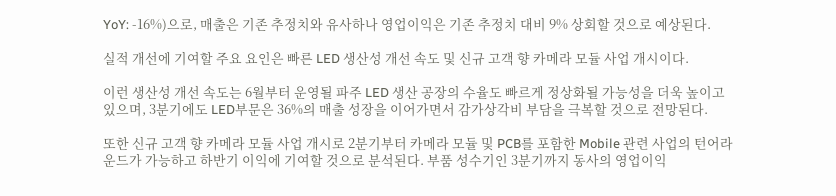YoY: -16%)으로, 매출은 기존 추정치와 유사하나 영업이익은 기존 추정치 대비 9% 상회할 것으로 예상된다.

실적 개선에 기여할 주요 요인은 빠른 LED 생산성 개선 속도 및 신규 고객 향 카메라 모듈 사업 개시이다.

이런 생산성 개선 속도는 6월부터 운영될 파주 LED 생산 공장의 수율도 빠르게 정상화될 가능성을 더욱 높이고 있으며, 3분기에도 LED부문은 36%의 매출 성장을 이어가면서 감가상각비 부담을 극복할 것으로 전망된다.

또한 신규 고객 향 카메라 모듈 사업 개시로 2분기부터 카메라 모듈 및 PCB를 포함한 Mobile 관련 사업의 턴어라운드가 가능하고 하반기 이익에 기여할 것으로 분석된다. 부품 성수기인 3분기까지 동사의 영업이익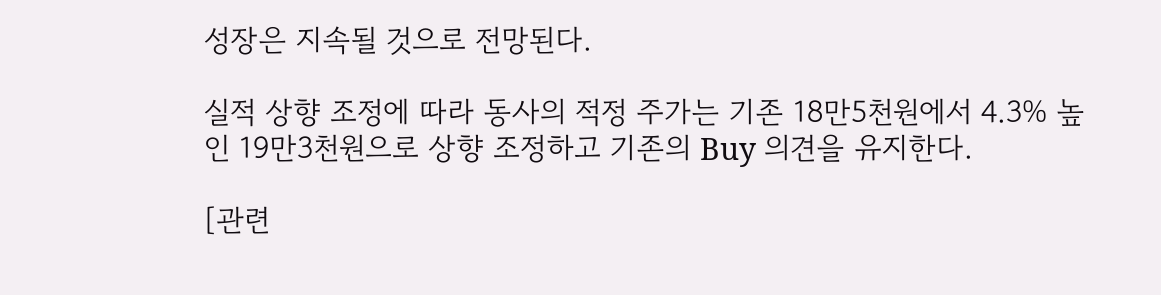성장은 지속될 것으로 전망된다.

실적 상향 조정에 따라 동사의 적정 주가는 기존 18만5천원에서 4.3% 높인 19만3천원으로 상향 조정하고 기존의 Buy 의견을 유지한다.

[관련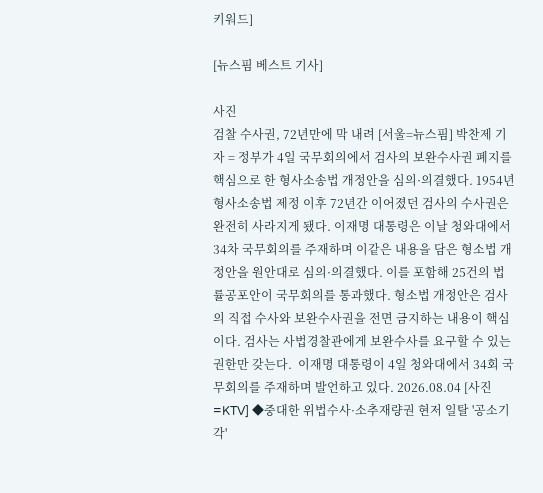키워드]

[뉴스핌 베스트 기사]

사진
검찰 수사권, 72년만에 막 내려 [서울=뉴스핌] 박찬제 기자 = 정부가 4일 국무회의에서 검사의 보완수사권 폐지를 핵심으로 한 형사소송법 개정안을 심의·의결했다. 1954년 형사소송법 제정 이후 72년간 이어졌던 검사의 수사권은 완전히 사라지게 됐다. 이재명 대통령은 이날 청와대에서 34차 국무회의를 주재하며 이같은 내용을 담은 형소법 개정안을 원안대로 심의·의결했다. 이를 포함해 25건의 법률공포안이 국무회의를 통과했다. 형소법 개정안은 검사의 직접 수사와 보완수사권을 전면 금지하는 내용이 핵심이다. 검사는 사법경찰관에게 보완수사를 요구할 수 있는 권한만 갖는다.  이재명 대통령이 4일 청와대에서 34회 국무회의를 주재하며 발언하고 있다. 2026.08.04 [사진=KTV] ◆중대한 위법수사·소추재량권 현저 일탈 '공소기각'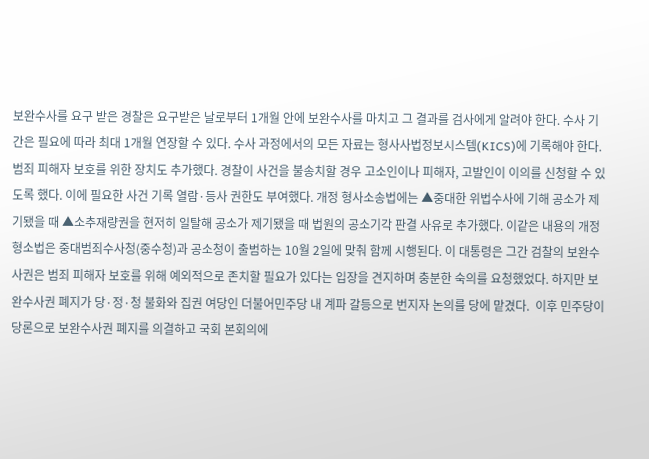보완수사를 요구 받은 경찰은 요구받은 날로부터 1개월 안에 보완수사를 마치고 그 결과를 검사에게 알려야 한다. 수사 기간은 필요에 따라 최대 1개월 연장할 수 있다. 수사 과정에서의 모든 자료는 형사사법정보시스템(KICS)에 기록해야 한다. 범죄 피해자 보호를 위한 장치도 추가했다. 경찰이 사건을 불송치할 경우 고소인이나 피해자, 고발인이 이의를 신청할 수 있도록 했다. 이에 필요한 사건 기록 열람·등사 권한도 부여했다. 개정 형사소송법에는 ▲중대한 위법수사에 기해 공소가 제기됐을 때 ▲소추재량권을 현저히 일탈해 공소가 제기됐을 때 법원의 공소기각 판결 사유로 추가했다. 이같은 내용의 개정 형소법은 중대범죄수사청(중수청)과 공소청이 출범하는 10월 2일에 맞춰 함께 시행된다. 이 대통령은 그간 검찰의 보완수사권은 범죄 피해자 보호를 위해 예외적으로 존치할 필요가 있다는 입장을 견지하며 충분한 숙의를 요청했었다. 하지만 보완수사권 폐지가 당·정·청 불화와 집권 여당인 더불어민주당 내 계파 갈등으로 번지자 논의를 당에 맡겼다.  이후 민주당이 당론으로 보완수사권 폐지를 의결하고 국회 본회의에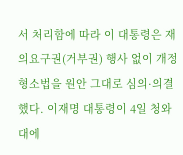서 처리함에 따라 이 대통령은 재의요구권(거부권) 행사 없이 개정 형소법을 원안 그대로 심의·의결했다. 이재명 대통령이 4일 청와대에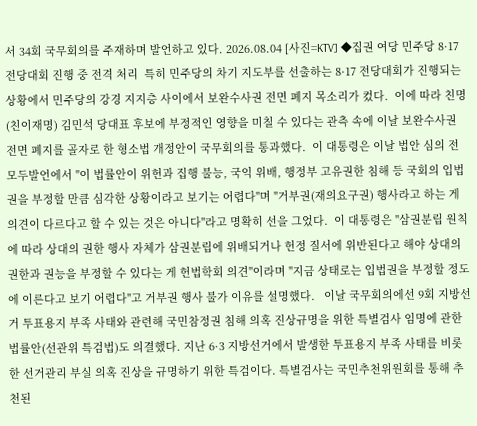서 34회 국무회의를 주재하며 발언하고 있다. 2026.08.04 [사진=KTV] ◆집권 여당 민주당 8·17 전당대회 진행 중 전격 처리  특히 민주당의 차기 지도부를 선출하는 8·17 전당대회가 진행되는 상황에서 민주당의 강경 지지층 사이에서 보완수사권 전면 폐지 목소리가 컸다.  이에 따라 친명(친이재명) 김민석 당대표 후보에 부정적인 영향을 미칠 수 있다는 관측 속에 이날 보완수사권 전면 폐지를 골자로 한 형소법 개정안이 국무회의를 통과했다.  이 대통령은 이날 법안 심의 전 모두발언에서 "이 법률안이 위헌과 집행 불능, 국익 위배, 행정부 고유권한 침해 등 국회의 입법권을 부정할 만큼 심각한 상황이라고 보기는 어렵다"며 "거부권(재의요구권) 행사라고 하는 게 의견이 다르다고 할 수 있는 것은 아니다"라고 명확히 선을 그었다.  이 대통령은 "삼권분립 원칙에 따라 상대의 권한 행사 자체가 삼권분립에 위배되거나 헌정 질서에 위반된다고 해야 상대의 권한과 권능을 부정할 수 있다는 게 헌법학회 의견"이라며 "지금 상태로는 입법권을 부정할 정도에 이른다고 보기 어렵다"고 거부권 행사 불가 이유를 설명했다.   이날 국무회의에선 9회 지방선거 투표용지 부족 사태와 관련해 국민참정권 침해 의혹 진상규명을 위한 특별검사 임명에 관한 법률안(선관위 특검법)도 의결했다. 지난 6·3 지방선거에서 발생한 투표용지 부족 사태를 비롯한 선거관리 부실 의혹 진상을 규명하기 위한 특검이다. 특별검사는 국민추천위원회를 통해 추천된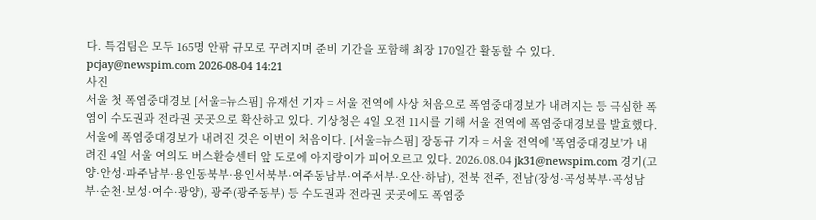다. 특검팀은 모두 165명 안팎 규모로 꾸려지며 준비 기간을 포함해 최장 170일간 활동할 수 있다. pcjay@newspim.com 2026-08-04 14:21
사진
서울 첫 폭염중대경보 [서울=뉴스핌] 유재선 기자 = 서울 전역에 사상 처음으로 폭염중대경보가 내려지는 등 극심한 폭염이 수도권과 전라권 곳곳으로 확산하고 있다. 기상청은 4일 오전 11시를 기해 서울 전역에 폭염중대경보를 발효했다. 서울에 폭염중대경보가 내려진 것은 이번이 처음이다. [서울=뉴스핌] 장동규 기자 = 서울 전역에 '폭염중대경보'가 내려진 4일 서울 여의도 버스환승센터 앞 도로에 아지랑이가 피어오르고 있다. 2026.08.04 jk31@newspim.com 경기(고양·안성·파주남부·용인동북부·용인서북부·여주동남부·여주서부·오산·하남), 전북 전주, 전남(장성·곡성북부·곡성남부·순천·보성·여수·광양), 광주(광주동부) 등 수도권과 전라권 곳곳에도 폭염중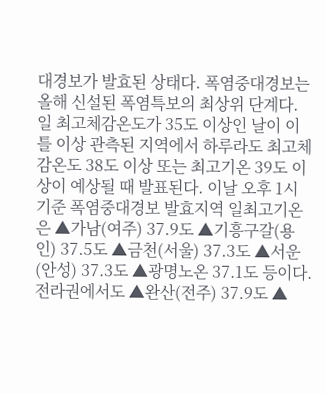대경보가 발효된 상태다. 폭염중대경보는 올해 신설된 폭염특보의 최상위 단계다. 일 최고체감온도가 35도 이상인 날이 이틀 이상 관측된 지역에서 하루라도 최고체감온도 38도 이상 또는 최고기온 39도 이상이 예상될 때 발표된다. 이날 오후 1시 기준 폭염중대경보 발효지역 일최고기온은 ▲가남(여주) 37.9도 ▲기흥구갈(용인) 37.5도 ▲금천(서울) 37.3도 ▲서운(안성) 37.3도 ▲광명노온 37.1도 등이다. 전라권에서도 ▲완산(전주) 37.9도 ▲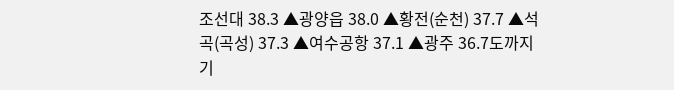조선대 38.3 ▲광양읍 38.0 ▲황전(순천) 37.7 ▲석곡(곡성) 37.3 ▲여수공항 37.1 ▲광주 36.7도까지 기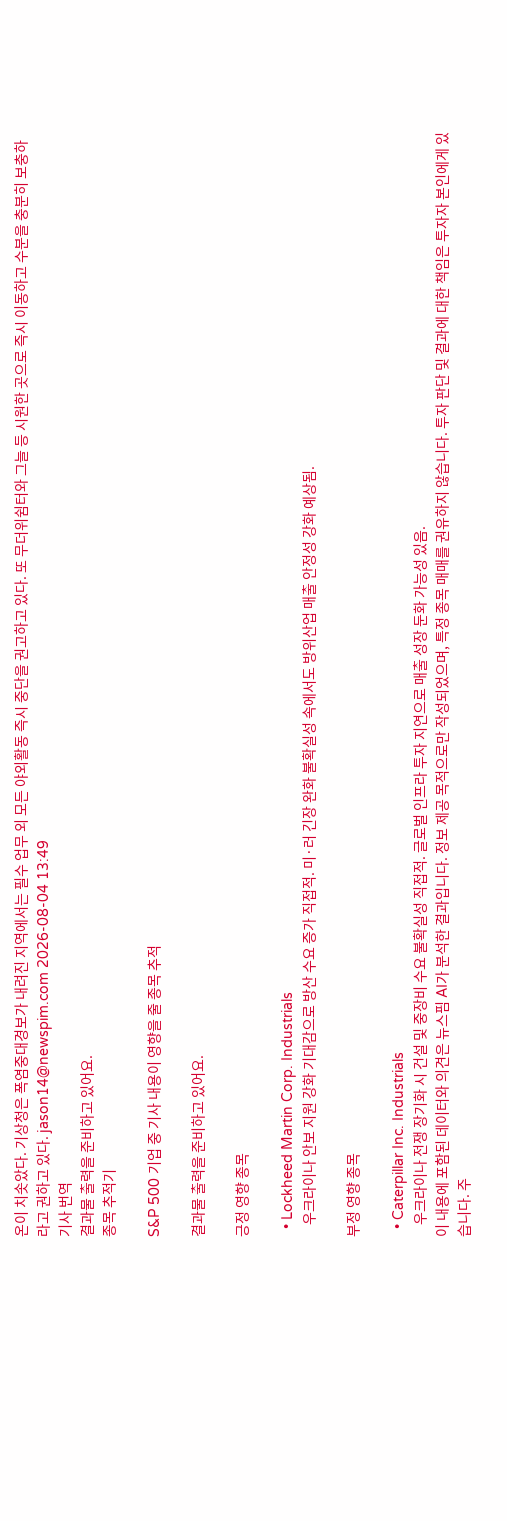온이 치솟았다. 기상청은 폭염중대경보가 내려진 지역에서는 필수 업무 외 모든 야외활동 즉시 중단을 권고하고 있다. 또 무더위쉼터와 그늘 등 시원한 곳으로 즉시 이동하고 수분을 충분히 보충하라고 권하고 있다. jason14@newspim.com 2026-08-04 13:49
기사 번역
결과물 출력을 준비하고 있어요.
종목 추적기

S&P 500 기업 중 기사 내용이 영향을 줄 종목 추적

결과물 출력을 준비하고 있어요.

긍정 영향 종목

  • Lockheed Martin Corp. Industrials
    우크라이나 안보 지원 강화 기대감으로 방산 수요 증가 직접적. 미·러 긴장 완화 불확실성 속에서도 방위산업 매출 안정성 강화 예상됨.

부정 영향 종목

  • Caterpillar Inc. Industrials
    우크라이나 전쟁 장기화 시 건설 및 중장비 수요 불확실성 직접적. 글로벌 인프라 투자 지연으로 매출 성장 둔화 가능성 있음.
이 내용에 포함된 데이터와 의견은 뉴스핌 AI가 분석한 결과입니다. 정보 제공 목적으로만 작성되었으며, 특정 종목 매매를 권유하지 않습니다. 투자 판단 및 결과에 대한 책임은 투자자 본인에게 있습니다. 주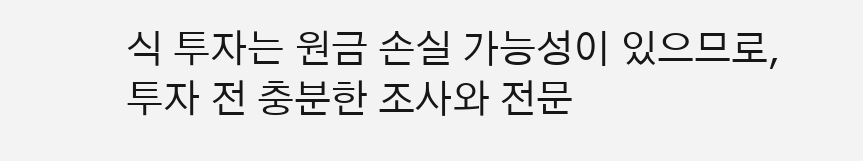식 투자는 원금 손실 가능성이 있으므로, 투자 전 충분한 조사와 전문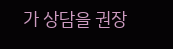가 상담을 권장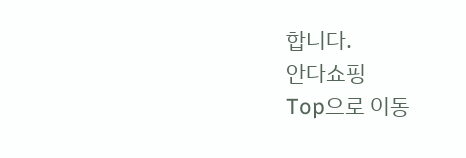합니다.
안다쇼핑
Top으로 이동